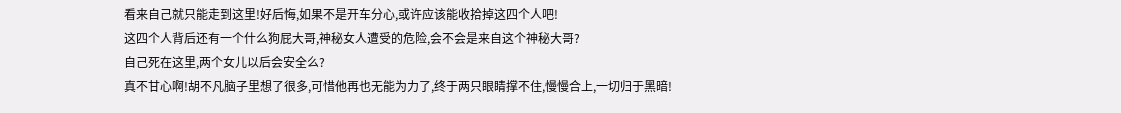看来自己就只能走到这里!好后悔,如果不是开车分心,或许应该能收拾掉这四个人吧!
这四个人背后还有一个什么狗屁大哥,神秘女人遭受的危险,会不会是来自这个神秘大哥?
自己死在这里,两个女儿以后会安全么?
真不甘心啊!胡不凡脑子里想了很多,可惜他再也无能为力了,终于两只眼睛撑不住,慢慢合上,一切归于黑暗!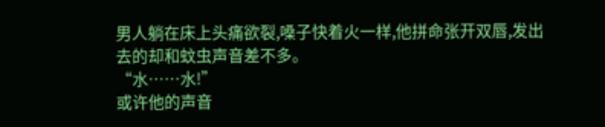男人躺在床上头痛欲裂,嗓子快着火一样,他拼命张开双唇,发出去的却和蚊虫声音差不多。
“水……水!”
或许他的声音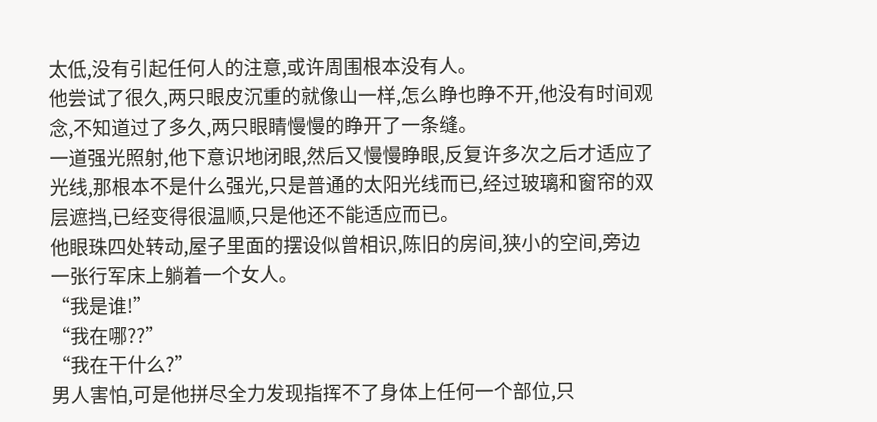太低,没有引起任何人的注意,或许周围根本没有人。
他尝试了很久,两只眼皮沉重的就像山一样,怎么睁也睁不开,他没有时间观念,不知道过了多久,两只眼睛慢慢的睁开了一条缝。
一道强光照射,他下意识地闭眼,然后又慢慢睁眼,反复许多次之后才适应了光线,那根本不是什么强光,只是普通的太阳光线而已,经过玻璃和窗帘的双层遮挡,已经变得很温顺,只是他还不能适应而已。
他眼珠四处转动,屋子里面的摆设似曾相识,陈旧的房间,狭小的空间,旁边一张行军床上躺着一个女人。
“我是谁!”
“我在哪??”
“我在干什么?”
男人害怕,可是他拼尽全力发现指挥不了身体上任何一个部位,只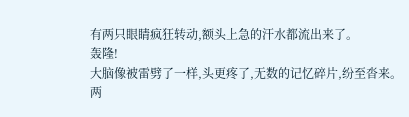有两只眼睛疯狂转动,额头上急的汗水都流出来了。
轰隆!
大脑像被雷劈了一样,头更疼了,无数的记忆碎片,纷至沓来。
两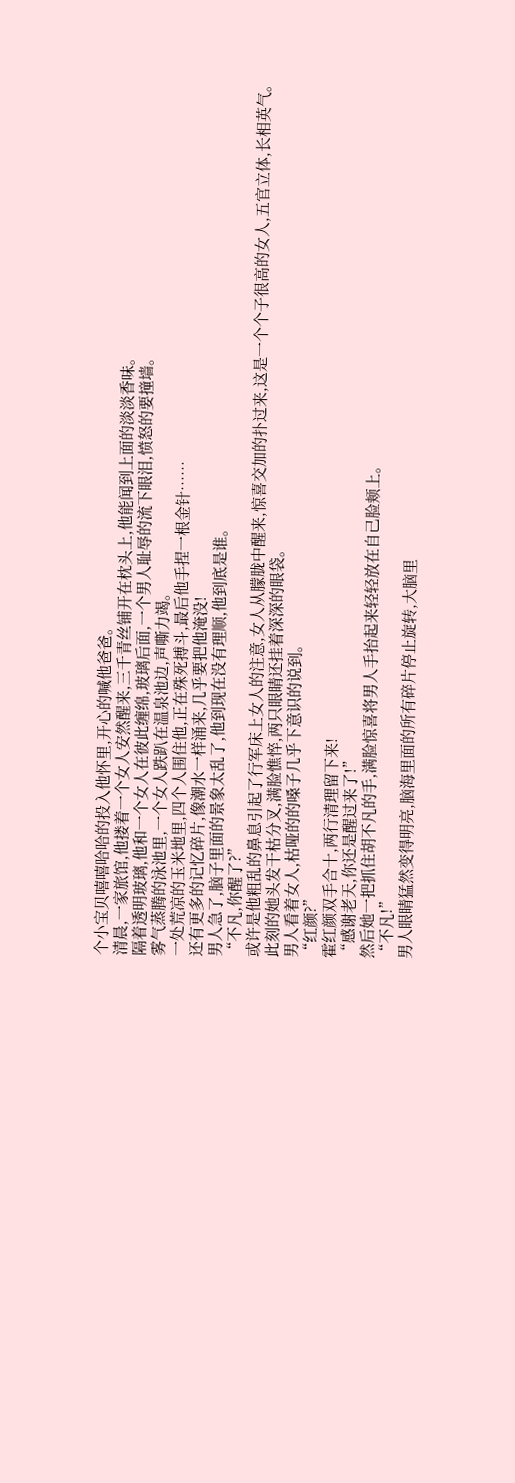个小宝贝嘻嘻哈哈的投入他怀里,开心的喊他爸爸。
清晨,一家旅馆,他搂着一个女人安然醒来,三千青丝铺开在枕头上,他能闻到上面的淡淡香味。
隔着透明玻璃,他和一个女人在彼此缠绵,玻璃后面,一个男人耻辱的流下眼泪,愤怒的要撞墙。
雾气蒸腾的泳池里,一个女人跌趴在温泉池边,声嘶力竭。
一处荒凉的玉米地里,四个人围住他,正在殊死搏斗,最后他手捏一根金针……
还有更多的记忆碎片,像潮水一样涌来,几乎要把他淹没!
男人急了,脑子里面的景象太乱了,他到现在没有理顺,他到底是谁。
“不凡,你醒了?”
或许是他粗乱的鼻息引起了行军床上女人的注意,女人从朦胧中醒来,惊喜交加的扑过来,这是一个个子很高的女人,五官立体,长相英气。
此刻的她头发干枯分叉,满脸憔悴,两只眼睛还挂着深深的眼袋。
男人看着女人,枯哑的的嗓子几乎下意识的说到。
“红颜?”
霍红颜双手合十,两行清理留下来!
“感谢老天,你还是醒过来了!”
然后她一把抓住胡不凡的手,满脸惊喜将男人手抬起来轻轻放在自己脸颊上。
“不凡!”
男人眼睛猛然变得明亮,脑海里面的所有碎片停止旋转,大脑里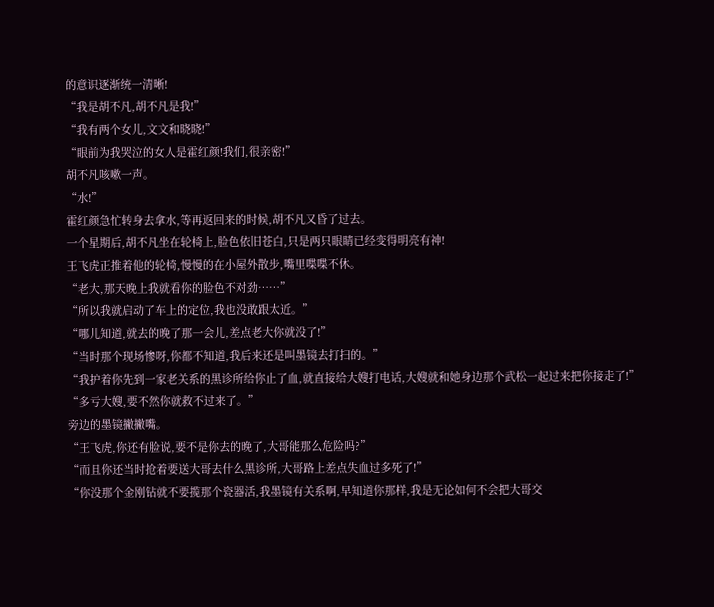的意识逐渐统一清晰!
“我是胡不凡,胡不凡是我!”
“我有两个女儿,文文和晓晓!”
“眼前为我哭泣的女人是霍红颜!我们,很亲密!”
胡不凡咳嗽一声。
“水!”
霍红颜急忙转身去拿水,等再返回来的时候,胡不凡又昏了过去。
一个星期后,胡不凡坐在轮椅上,脸色依旧苍白,只是两只眼睛已经变得明亮有神!
王飞虎正推着他的轮椅,慢慢的在小屋外散步,嘴里喋喋不休。
“老大,那天晚上我就看你的脸色不对劲……”
“所以我就启动了车上的定位,我也没敢跟太近。”
“哪儿知道,就去的晚了那一会儿,差点老大你就没了!”
“当时那个现场惨呀,你都不知道,我后来还是叫墨镜去打扫的。”
“我护着你先到一家老关系的黑诊所给你止了血,就直接给大嫂打电话,大嫂就和她身边那个武松一起过来把你接走了!”
“多亏大嫂,要不然你就救不过来了。”
旁边的墨镜撇撇嘴。
“王飞虎,你还有脸说,要不是你去的晚了,大哥能那么危险吗?”
“而且你还当时抢着要送大哥去什么黑诊所,大哥路上差点失血过多死了!”
“你没那个金刚钻就不要揽那个瓷器活,我墨镜有关系啊,早知道你那样,我是无论如何不会把大哥交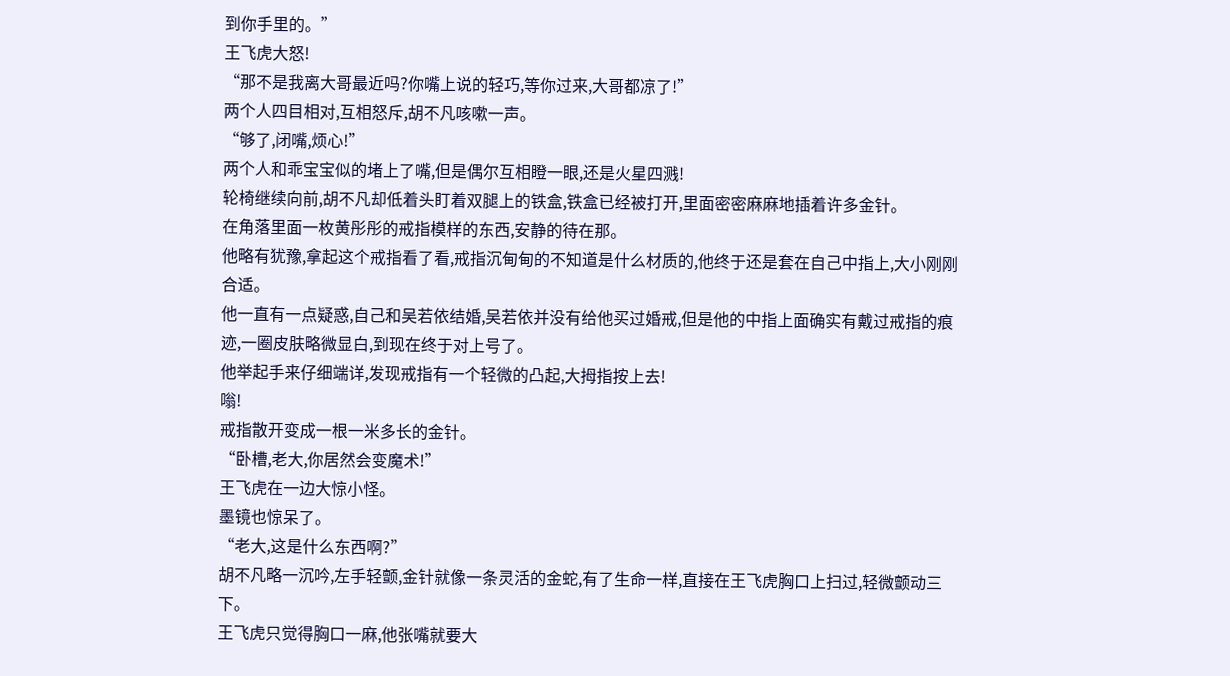到你手里的。”
王飞虎大怒!
“那不是我离大哥最近吗?你嘴上说的轻巧,等你过来,大哥都凉了!”
两个人四目相对,互相怒斥,胡不凡咳嗽一声。
“够了,闭嘴,烦心!”
两个人和乖宝宝似的堵上了嘴,但是偶尔互相瞪一眼,还是火星四溅!
轮椅继续向前,胡不凡却低着头盯着双腿上的铁盒,铁盒已经被打开,里面密密麻麻地插着许多金针。
在角落里面一枚黄彤彤的戒指模样的东西,安静的待在那。
他略有犹豫,拿起这个戒指看了看,戒指沉甸甸的不知道是什么材质的,他终于还是套在自己中指上,大小刚刚合适。
他一直有一点疑惑,自己和吴若依结婚,吴若依并没有给他买过婚戒,但是他的中指上面确实有戴过戒指的痕迹,一圈皮肤略微显白,到现在终于对上号了。
他举起手来仔细端详,发现戒指有一个轻微的凸起,大拇指按上去!
嗡!
戒指散开变成一根一米多长的金针。
“卧槽,老大,你居然会变魔术!”
王飞虎在一边大惊小怪。
墨镜也惊呆了。
“老大,这是什么东西啊?”
胡不凡略一沉吟,左手轻颤,金针就像一条灵活的金蛇,有了生命一样,直接在王飞虎胸口上扫过,轻微颤动三下。
王飞虎只觉得胸口一麻,他张嘴就要大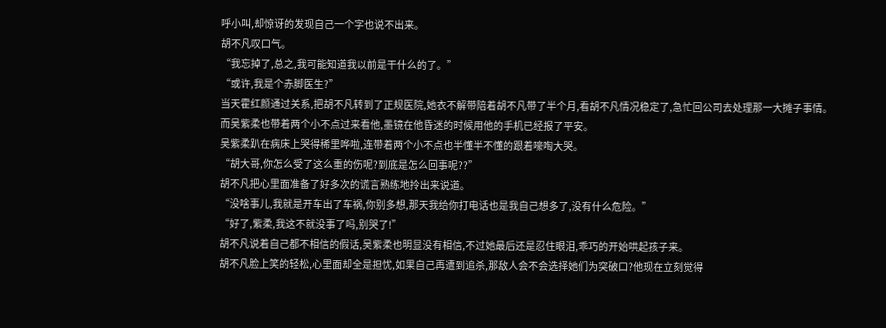呼小叫,却惊讶的发现自己一个字也说不出来。
胡不凡叹口气。
“我忘掉了,总之,我可能知道我以前是干什么的了。”
“或许,我是个赤脚医生?”
当天霍红颜通过关系,把胡不凡转到了正规医院,她衣不解带陪着胡不凡带了半个月,看胡不凡情况稳定了,急忙回公司去处理那一大摊子事情。
而吴紫柔也带着两个小不点过来看他,墨镜在他昏迷的时候用他的手机已经报了平安。
吴紫柔趴在病床上哭得稀里哗啦,连带着两个小不点也半懂半不懂的跟着嚎啕大哭。
“胡大哥,你怎么受了这么重的伤呢?到底是怎么回事呢??”
胡不凡把心里面准备了好多次的谎言熟练地拎出来说道。
“没啥事儿,我就是开车出了车祸,你别多想,那天我给你打电话也是我自己想多了,没有什么危险。”
“好了,紫柔,我这不就没事了吗,别哭了!”
胡不凡说着自己都不相信的假话,吴紫柔也明显没有相信,不过她最后还是忍住眼泪,乖巧的开始哄起孩子来。
胡不凡脸上笑的轻松,心里面却全是担忧,如果自己再遭到追杀,那敌人会不会选择她们为突破口?他现在立刻觉得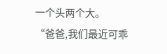一个头两个大。
“爸爸,我们最近可乖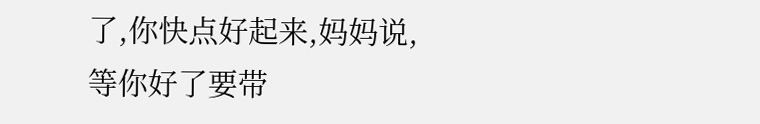了,你快点好起来,妈妈说,等你好了要带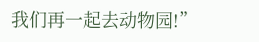我们再一起去动物园!”